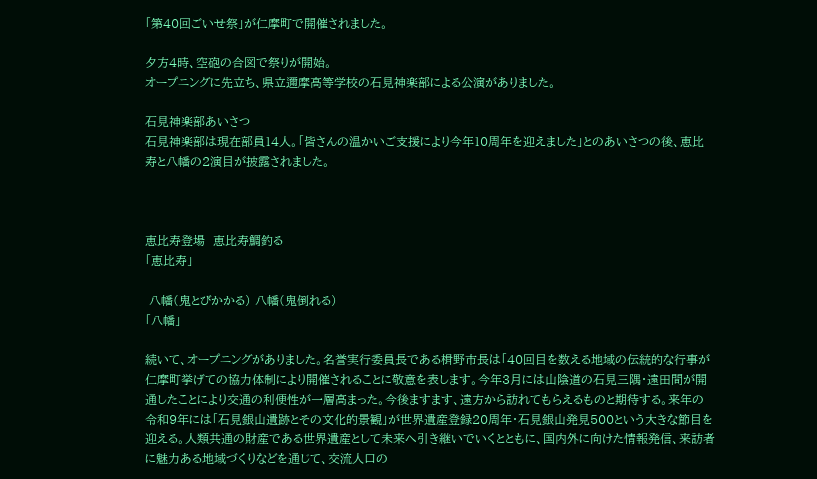「第40回ごいせ祭」が仁摩町で開催されました。

夕方4時、空砲の合図で祭りが開始。
オープニングに先立ち、県立邇摩高等学校の石見神楽部による公演がありました。

石見神楽部あいさつ
石見神楽部は現在部員14人。「皆さんの温かいご支援により今年10周年を迎えました」とのあいさつの後、恵比寿と八幡の2演目が披露されました。



恵比寿登場  恵比寿鯛釣る
「恵比寿」

 八幡(鬼とびかかる) 八幡(鬼倒れる)
「八幡」

続いて、オープニングがありました。名誉実行委員長である楫野市長は「40回目を数える地域の伝統的な行事が仁摩町挙げての協力体制により開催されることに敬意を表します。今年3月には山陰道の石見三隅・遠田間が開通したことにより交通の利便性が一層高まった。今後ますます、遠方から訪れてもらえるものと期待する。来年の令和9年には「石見銀山遺跡とその文化的景観」が世界遺産登録20周年・石見銀山発見500という大きな節目を迎える。人類共通の財産である世界遺産として未来へ引き継いでいくとともに、国内外に向けた情報発信、来訪者に魅力ある地域づくりなどを通じて、交流人口の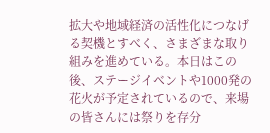拡大や地域経済の活性化につなげる契機とすべく、さまざまな取り組みを進めている。本日はこの後、ステージイベントや1000発の花火が予定されているので、来場の皆さんには祭りを存分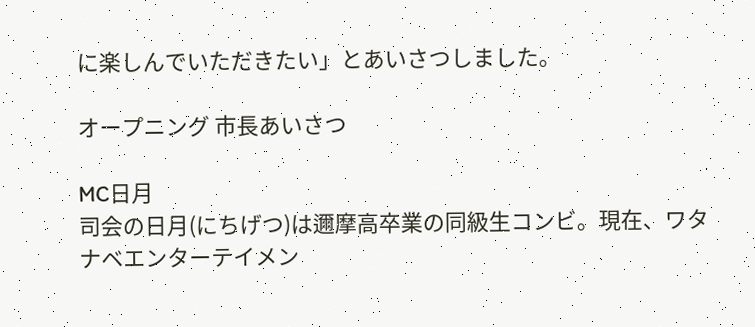に楽しんでいただきたい」とあいさつしました。

オープニング 市長あいさつ

MC日月
司会の日月(にちげつ)は邇摩高卒業の同級生コンビ。現在、ワタナベエンターテイメン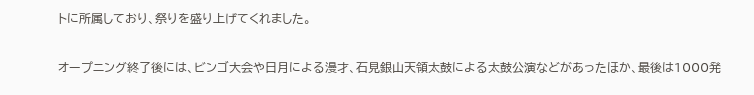トに所属しており、祭りを盛り上げてくれました。

オープニング終了後には、ビンゴ大会や日月による漫才、石見銀山天領太鼓による太鼓公演などがあったほか、最後は1000発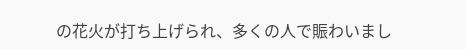の花火が打ち上げられ、多くの人で賑わいまし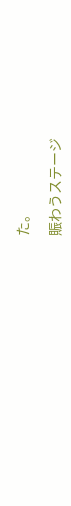た。

賑わうステージ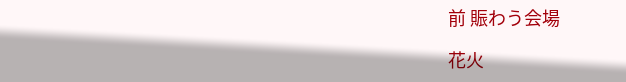前 賑わう会場

花火